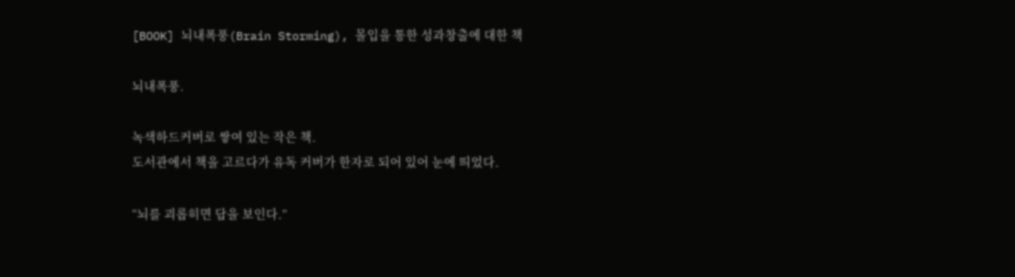[BOOK] 뇌내폭풍(Brain Storming), 몰입을 통한 성과창출에 대한 책

뇌내폭풍.

녹색하드커버로 쌓여 있는 작은 책.
도서관에서 책을 고르다가 유독 커버가 한자로 되어 있어 눈에 띄었다.

“뇌를 괴롭히면 답을 보인다.”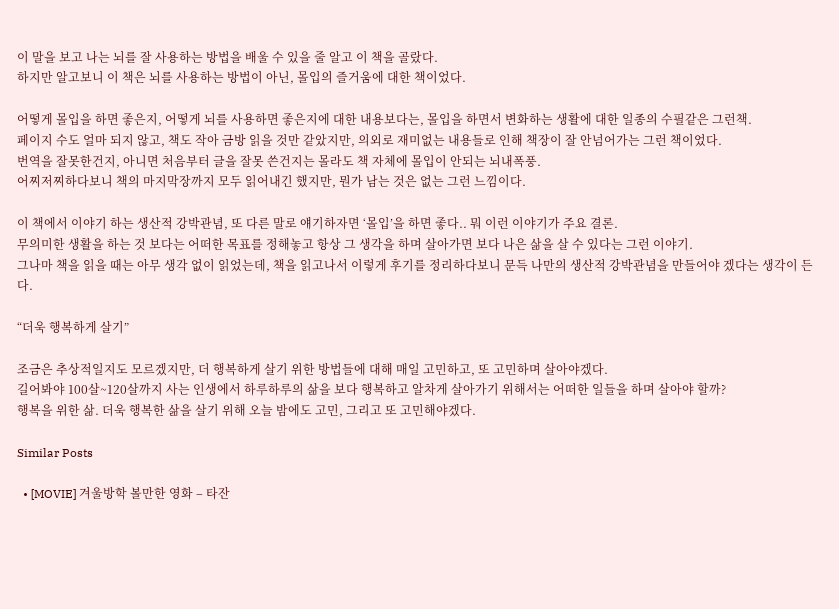이 말을 보고 나는 뇌를 잘 사용하는 방법을 배울 수 있을 줄 알고 이 책을 골랐다.
하지만 알고보니 이 책은 뇌를 사용하는 방법이 아닌, 몰입의 즐거움에 대한 책이었다.

어떻게 몰입을 하면 좋은지, 어떻게 뇌를 사용하면 좋은지에 대한 내용보다는, 몰입을 하면서 변화하는 생활에 대한 일종의 수필같은 그런책.
페이지 수도 얼마 되지 않고, 책도 작아 금방 읽을 것만 같았지만, 의외로 재미없는 내용들로 인해 책장이 잘 안넘어가는 그런 책이었다.
번역을 잘못한건지, 아니면 처음부터 글을 잘못 쓴건지는 몰라도 책 자체에 몰입이 안되는 뇌내폭풍.
어찌저찌하다보니 책의 마지막장까지 모두 읽어내긴 했지만, 뭔가 남는 것은 없는 그런 느낌이다.

이 책에서 이야기 하는 생산적 강박관념, 또 다른 말로 얘기하자면 ‘몰입’을 하면 좋다.. 뭐 이런 이야기가 주요 결론.
무의미한 생활을 하는 것 보다는 어떠한 목표를 정해놓고 항상 그 생각을 하며 살아가면 보다 나은 삶을 살 수 있다는 그런 이야기.
그나마 책을 읽을 때는 아무 생각 없이 읽었는데, 책을 읽고나서 이렇게 후기를 정리하다보니 문득 나만의 생산적 강박관념을 만들어야 겠다는 생각이 든다.

“더욱 행복하게 살기”

조금은 추상적일지도 모르겠지만, 더 행복하게 살기 위한 방법들에 대해 매일 고민하고, 또 고민하며 살아야겠다.
길어봐야 100살~120살까지 사는 인생에서 하루하루의 삶을 보다 행복하고 알차게 살아가기 위해서는 어떠한 일들을 하며 살아야 할까?
행복을 위한 삶. 더욱 행복한 삶을 살기 위해 오늘 밤에도 고민, 그리고 또 고민해야겠다.

Similar Posts

  • [MOVIE] 겨울방학 볼만한 영화 – 타잔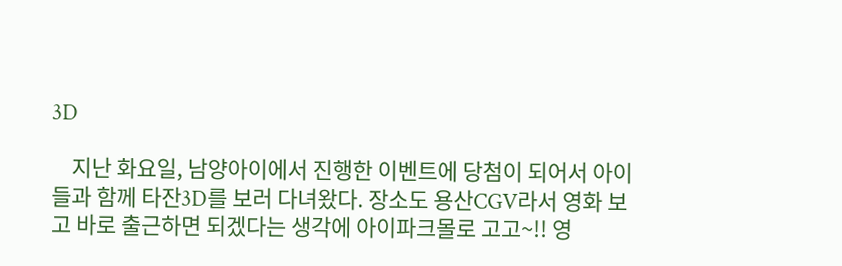3D

    지난 화요일, 남양아이에서 진행한 이벤트에 당첨이 되어서 아이들과 함께 타잔3D를 보러 다녀왔다. 장소도 용산CGV라서 영화 보고 바로 출근하면 되겠다는 생각에 아이파크몰로 고고~!! 영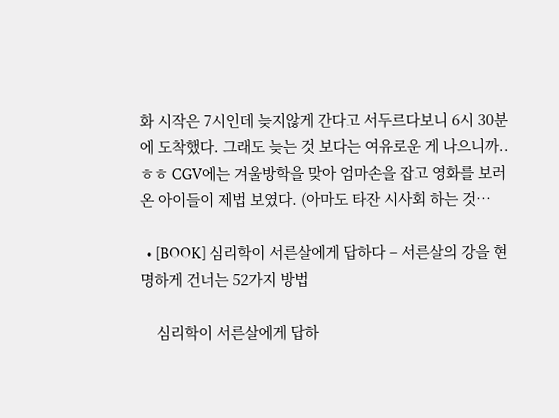화 시작은 7시인데 늦지않게 간다고 서두르다보니 6시 30분에 도착했다. 그래도 늦는 것 보다는 여유로운 게 나으니까.. ㅎㅎ CGV에는 겨울방학을 맞아 엄마손을 잡고 영화를 보러 온 아이들이 제법 보였다. (아마도 타잔 시사회 하는 것…

  • [BOOK] 심리학이 서른살에게 답하다 – 서른살의 강을 현명하게 건너는 52가지 방법

    심리학이 서른살에게 답하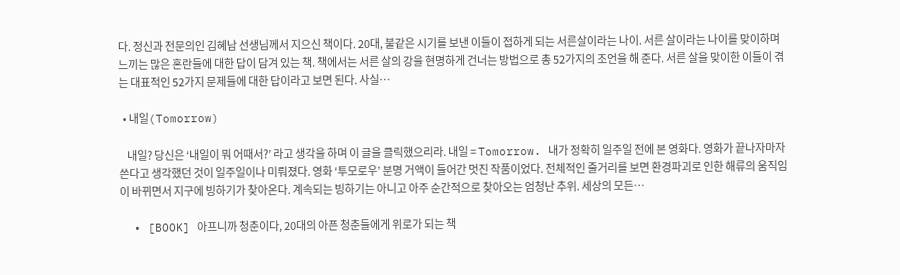다. 정신과 전문의인 김혜남 선생님께서 지으신 책이다. 20대, 불같은 시기를 보낸 이들이 접하게 되는 서른살이라는 나이. 서른 살이라는 나이를 맞이하며 느끼는 많은 혼란들에 대한 답이 담겨 있는 책. 책에서는 서른 살의 강을 현명하게 건너는 방법으로 총 52가지의 조언을 해 준다. 서른 살을 맞이한 이들이 겪는 대표적인 52가지 문제들에 대한 답이라고 보면 된다. 사실…

  • 내일(Tomorrow)

    내일? 당신은 ‘내일이 뭐 어때서?’ 라고 생각을 하며 이 글을 클릭했으리라. 내일 = Tomorrow. 내가 정확히 일주일 전에 본 영화다. 영화가 끝나자마자 쓴다고 생각했던 것이 일주일이나 미뤄졌다. 영화 ‘투모로우’ 분명 거액이 들어간 멋진 작품이었다. 전체적인 줄거리를 보면 환경파괴로 인한 해류의 움직임이 바뀌면서 지구에 빙하기가 찾아온다. 계속되는 빙하기는 아니고 아주 순간적으로 찾아오는 엄청난 추위. 세상의 모든…

  • [BOOK] 아프니까 청춘이다, 20대의 아픈 청춘들에게 위로가 되는 책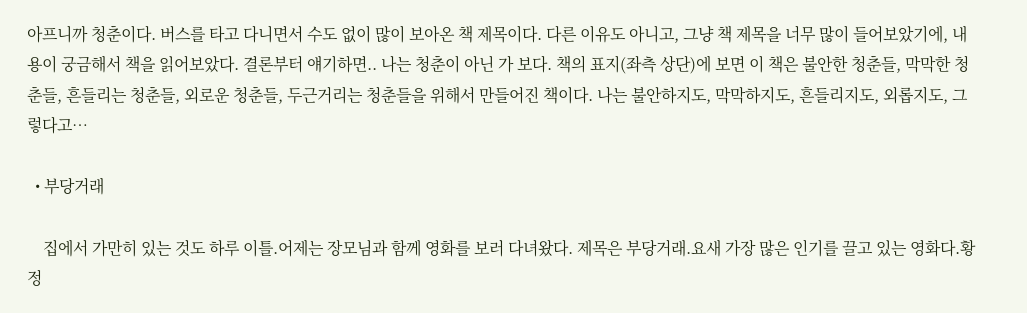아프니까 청춘이다. 버스를 타고 다니면서 수도 없이 많이 보아온 책 제목이다. 다른 이유도 아니고, 그냥 책 제목을 너무 많이 들어보았기에, 내용이 궁금해서 책을 읽어보았다. 결론부터 얘기하면.. 나는 청춘이 아닌 가 보다. 책의 표지(좌측 상단)에 보면 이 책은 불안한 청춘들, 막막한 청춘들, 흔들리는 청춘들, 외로운 청춘들, 두근거리는 청춘들을 위해서 만들어진 책이다. 나는 불안하지도, 막막하지도, 흔들리지도, 외롭지도, 그렇다고…

  • 부당거래

    집에서 가만히 있는 것도 하루 이틀.어제는 장모님과 함께 영화를 보러 다녀왔다. 제목은 부당거래.요새 가장 많은 인기를 끌고 있는 영화다.황정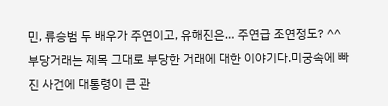민, 류승범 두 배우가 주연이고, 유해진은… 주연급 조연정도? ^^부당거래는 제목 그대로 부당한 거래에 대한 이야기다.미궁속에 빠진 사건에 대통령이 큰 관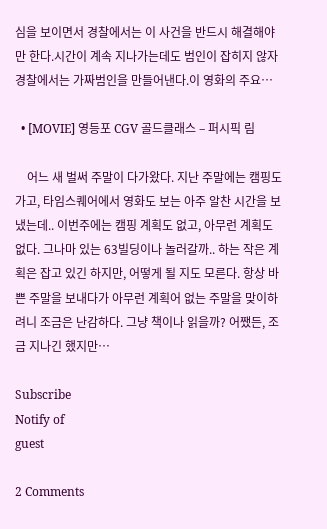심을 보이면서 경찰에서는 이 사건을 반드시 해결해야만 한다.시간이 계속 지나가는데도 범인이 잡히지 않자 경찰에서는 가짜범인을 만들어낸다.이 영화의 주요…

  • [MOVIE] 영등포 CGV 골드클래스 – 퍼시픽 림

    어느 새 벌써 주말이 다가왔다. 지난 주말에는 캠핑도 가고, 타임스퀘어에서 영화도 보는 아주 알찬 시간을 보냈는데.. 이번주에는 캠핑 계획도 없고, 아무런 계획도 없다. 그나마 있는 63빌딩이나 놀러갈까.. 하는 작은 계획은 잡고 있긴 하지만, 어떻게 될 지도 모른다. 항상 바쁜 주말을 보내다가 아무런 계획어 없는 주말을 맞이하려니 조금은 난감하다. 그냥 책이나 읽을까? 어쨌든, 조금 지나긴 했지만…

Subscribe
Notify of
guest

2 Comments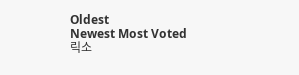Oldest
Newest Most Voted
릭소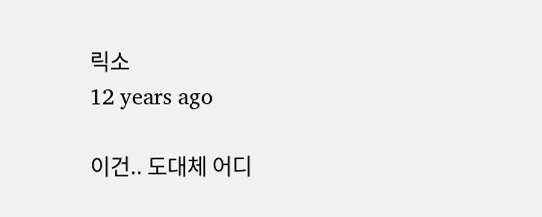릭소
12 years ago

이건.. 도대체 어디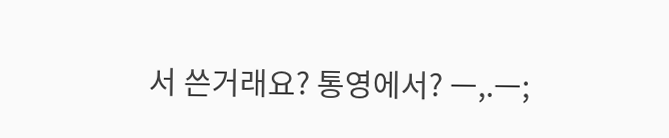서 쓴거래요? 통영에서? ㅡ,.ㅡ;